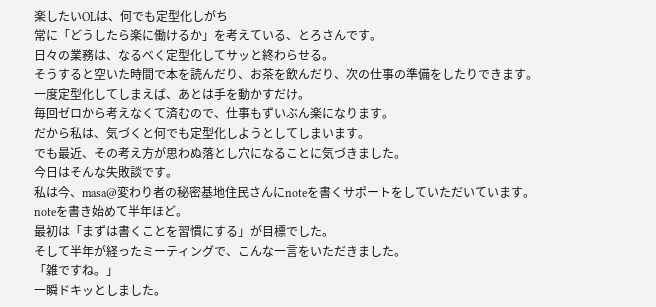楽したいOLは、何でも定型化しがち
常に「どうしたら楽に働けるか」を考えている、とろさんです。
日々の業務は、なるべく定型化してサッと終わらせる。
そうすると空いた時間で本を読んだり、お茶を飲んだり、次の仕事の準備をしたりできます。
一度定型化してしまえば、あとは手を動かすだけ。
毎回ゼロから考えなくて済むので、仕事もずいぶん楽になります。
だから私は、気づくと何でも定型化しようとしてしまいます。
でも最近、その考え方が思わぬ落とし穴になることに気づきました。
今日はそんな失敗談です。
私は今、masa@変わり者の秘密基地住民さんにnoteを書くサポートをしていただいています。
noteを書き始めて半年ほど。
最初は「まずは書くことを習慣にする」が目標でした。
そして半年が経ったミーティングで、こんな一言をいただきました。
「雑ですね。」
一瞬ドキッとしました。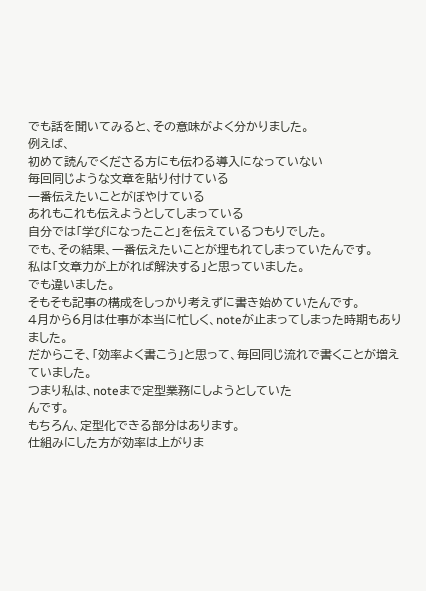でも話を聞いてみると、その意味がよく分かりました。
例えば、
初めて読んでくださる方にも伝わる導入になっていない
毎回同じような文章を貼り付けている
一番伝えたいことがぼやけている
あれもこれも伝えようとしてしまっている
自分では「学びになったこと」を伝えているつもりでした。
でも、その結果、一番伝えたいことが埋もれてしまっていたんです。
私は「文章力が上がれば解決する」と思っていました。
でも違いました。
そもそも記事の構成をしっかり考えずに書き始めていたんです。
4月から6月は仕事が本当に忙しく、noteが止まってしまった時期もありました。
だからこそ、「効率よく書こう」と思って、毎回同じ流れで書くことが増えていました。
つまり私は、noteまで定型業務にしようとしていた
んです。
もちろん、定型化できる部分はあります。
仕組みにした方が効率は上がりま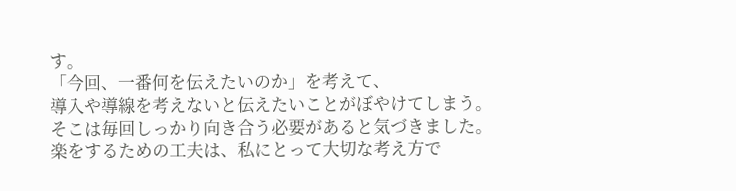す。
「今回、一番何を伝えたいのか」を考えて、
導入や導線を考えないと伝えたいことがぼやけてしまう。
そこは毎回しっかり向き合う必要があると気づきました。
楽をするための工夫は、私にとって大切な考え方で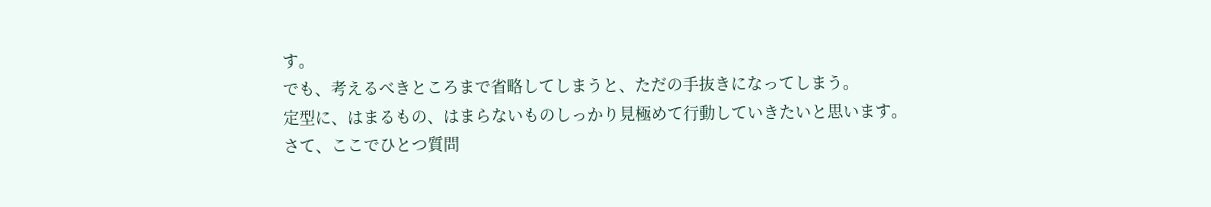す。
でも、考えるべきところまで省略してしまうと、ただの手抜きになってしまう。
定型に、はまるもの、はまらないものしっかり見極めて行動していきたいと思います。
さて、ここでひとつ質問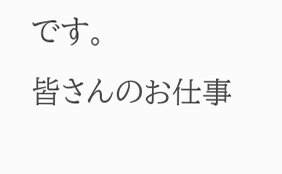です。
皆さんのお仕事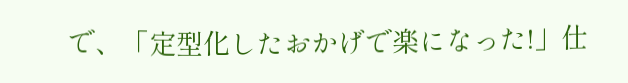で、「定型化したおかげで楽になった!」仕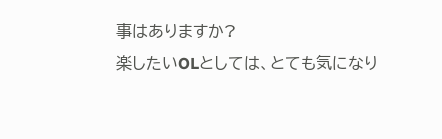事はありますか?
楽したいOLとしては、とても気になり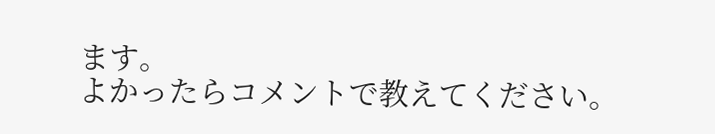ます。
よかったらコメントで教えてください。